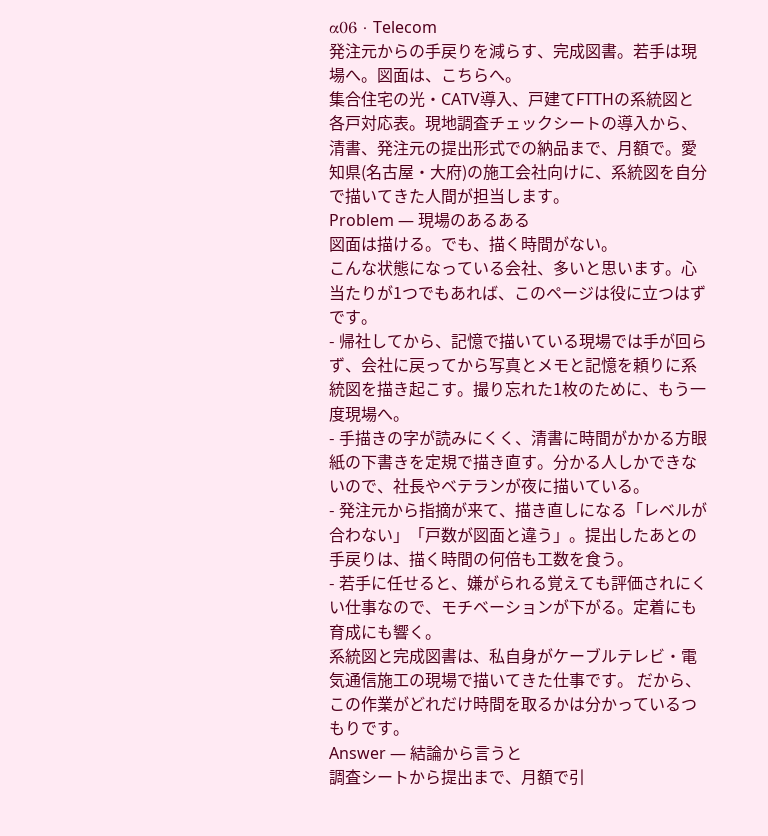α06 · Telecom
発注元からの手戻りを減らす、完成図書。若手は現場へ。図面は、こちらへ。
集合住宅の光・CATV導入、戸建てFTTHの系統図と各戸対応表。現地調査チェックシートの導入から、清書、発注元の提出形式での納品まで、月額で。愛知県(名古屋・大府)の施工会社向けに、系統図を自分で描いてきた人間が担当します。
Problem — 現場のあるある
図面は描ける。でも、描く時間がない。
こんな状態になっている会社、多いと思います。心当たりが1つでもあれば、このページは役に立つはずです。
- 帰社してから、記憶で描いている現場では手が回らず、会社に戻ってから写真とメモと記憶を頼りに系統図を描き起こす。撮り忘れた1枚のために、もう一度現場へ。
- 手描きの字が読みにくく、清書に時間がかかる方眼紙の下書きを定規で描き直す。分かる人しかできないので、社長やベテランが夜に描いている。
- 発注元から指摘が来て、描き直しになる「レベルが合わない」「戸数が図面と違う」。提出したあとの手戻りは、描く時間の何倍も工数を食う。
- 若手に任せると、嫌がられる覚えても評価されにくい仕事なので、モチベーションが下がる。定着にも育成にも響く。
系統図と完成図書は、私自身がケーブルテレビ・電気通信施工の現場で描いてきた仕事です。 だから、この作業がどれだけ時間を取るかは分かっているつもりです。
Answer — 結論から言うと
調査シートから提出まで、月額で引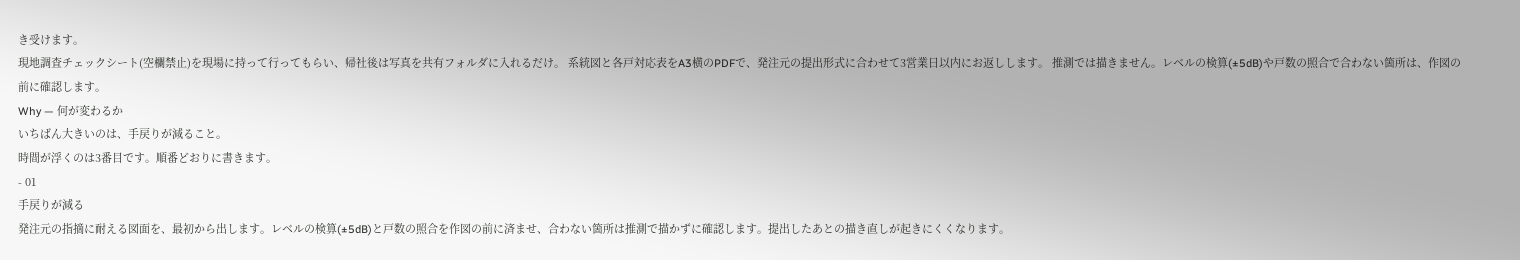き受けます。
現地調査チェックシート(空欄禁止)を現場に持って行ってもらい、帰社後は写真を共有フォルダに入れるだけ。 系統図と各戸対応表をA3横のPDFで、発注元の提出形式に合わせて3営業日以内にお返しします。 推測では描きません。レベルの検算(±5dB)や戸数の照合で合わない箇所は、作図の前に確認します。
Why — 何が変わるか
いちばん大きいのは、手戻りが減ること。
時間が浮くのは3番目です。順番どおりに書きます。
- 01
手戻りが減る
発注元の指摘に耐える図面を、最初から出します。レベルの検算(±5dB)と戸数の照合を作図の前に済ませ、合わない箇所は推測で描かずに確認します。提出したあとの描き直しが起きにくくなります。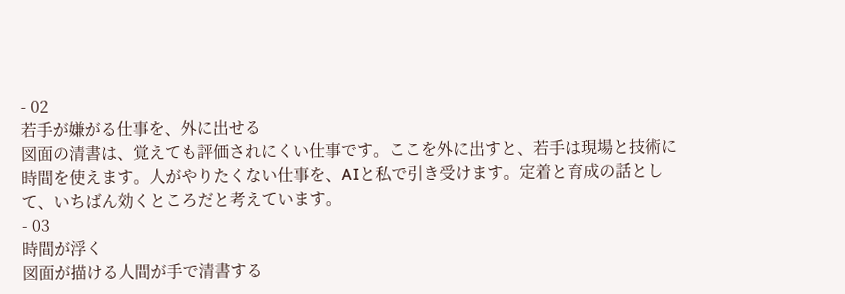- 02
若手が嫌がる仕事を、外に出せる
図面の清書は、覚えても評価されにくい仕事です。ここを外に出すと、若手は現場と技術に時間を使えます。人がやりたくない仕事を、AIと私で引き受けます。定着と育成の話として、いちばん効くところだと考えています。
- 03
時間が浮く
図面が描ける人間が手で清書する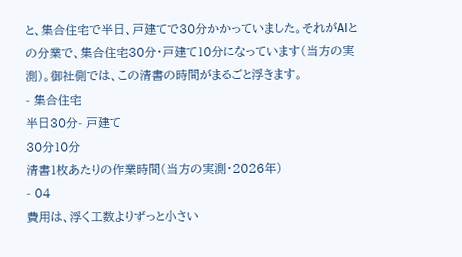と、集合住宅で半日、戸建てで30分かかっていました。それがAIとの分業で、集合住宅30分・戸建て10分になっています(当方の実測)。御社側では、この清書の時間がまるごと浮きます。
- 集合住宅
半日30分- 戸建て
30分10分
清書1枚あたりの作業時間(当方の実測・2026年)
- 04
費用は、浮く工数よりずっと小さい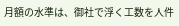月額の水準は、御社で浮く工数を人件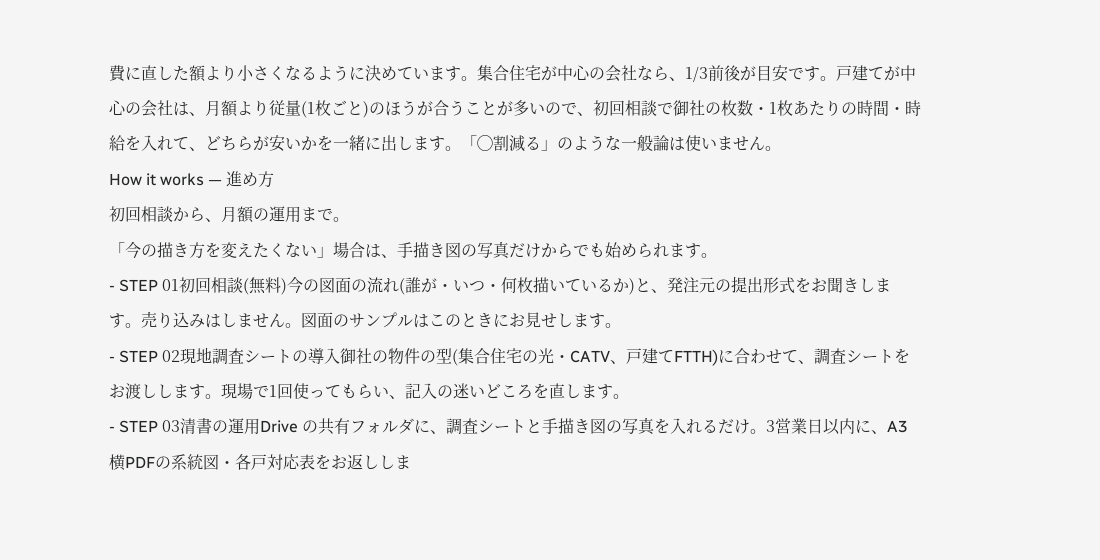費に直した額より小さくなるように決めています。集合住宅が中心の会社なら、1/3前後が目安です。戸建てが中心の会社は、月額より従量(1枚ごと)のほうが合うことが多いので、初回相談で御社の枚数・1枚あたりの時間・時給を入れて、どちらが安いかを一緒に出します。「◯割減る」のような一般論は使いません。
How it works — 進め方
初回相談から、月額の運用まで。
「今の描き方を変えたくない」場合は、手描き図の写真だけからでも始められます。
- STEP 01初回相談(無料)今の図面の流れ(誰が・いつ・何枚描いているか)と、発注元の提出形式をお聞きします。売り込みはしません。図面のサンプルはこのときにお見せします。
- STEP 02現地調査シートの導入御社の物件の型(集合住宅の光・CATV、戸建てFTTH)に合わせて、調査シートをお渡しします。現場で1回使ってもらい、記入の迷いどころを直します。
- STEP 03清書の運用Drive の共有フォルダに、調査シートと手描き図の写真を入れるだけ。3営業日以内に、A3横PDFの系統図・各戸対応表をお返ししま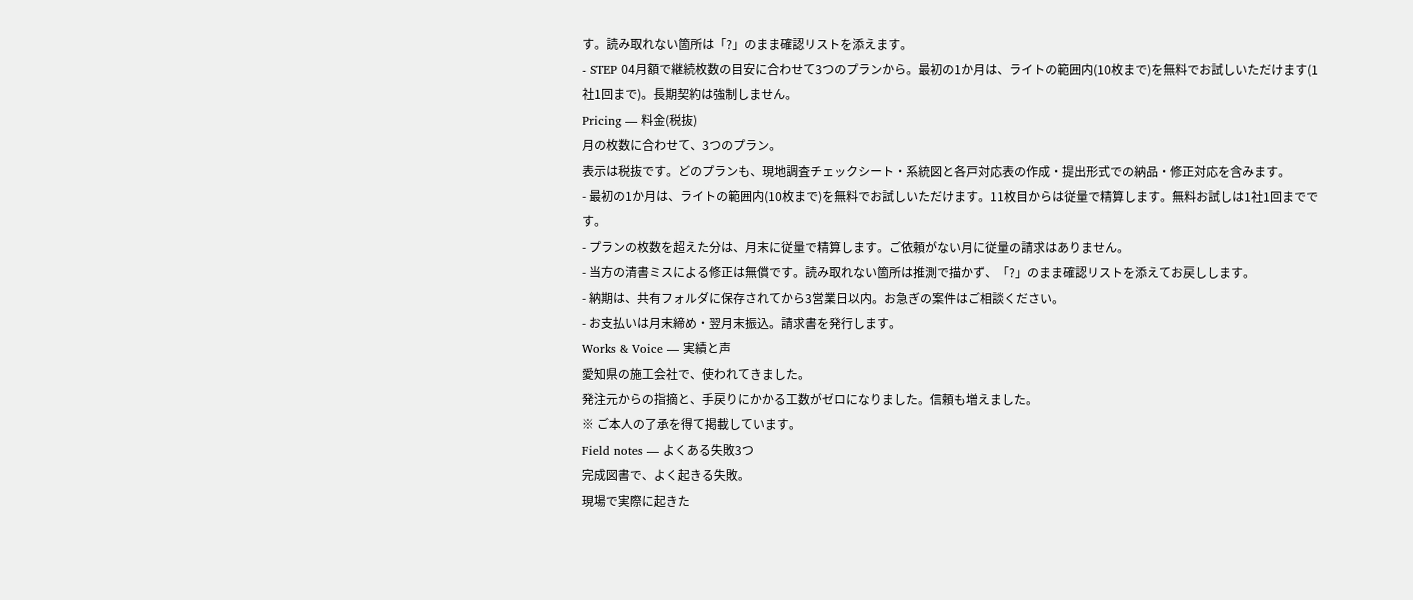す。読み取れない箇所は「?」のまま確認リストを添えます。
- STEP 04月額で継続枚数の目安に合わせて3つのプランから。最初の1か月は、ライトの範囲内(10枚まで)を無料でお試しいただけます(1社1回まで)。長期契約は強制しません。
Pricing — 料金(税抜)
月の枚数に合わせて、3つのプラン。
表示は税抜です。どのプランも、現地調査チェックシート・系統図と各戸対応表の作成・提出形式での納品・修正対応を含みます。
- 最初の1か月は、ライトの範囲内(10枚まで)を無料でお試しいただけます。11枚目からは従量で精算します。無料お試しは1社1回までです。
- プランの枚数を超えた分は、月末に従量で精算します。ご依頼がない月に従量の請求はありません。
- 当方の清書ミスによる修正は無償です。読み取れない箇所は推測で描かず、「?」のまま確認リストを添えてお戻しします。
- 納期は、共有フォルダに保存されてから3営業日以内。お急ぎの案件はご相談ください。
- お支払いは月末締め・翌月末振込。請求書を発行します。
Works & Voice — 実績と声
愛知県の施工会社で、使われてきました。
発注元からの指摘と、手戻りにかかる工数がゼロになりました。信頼も増えました。
※ ご本人の了承を得て掲載しています。
Field notes — よくある失敗3つ
完成図書で、よく起きる失敗。
現場で実際に起きた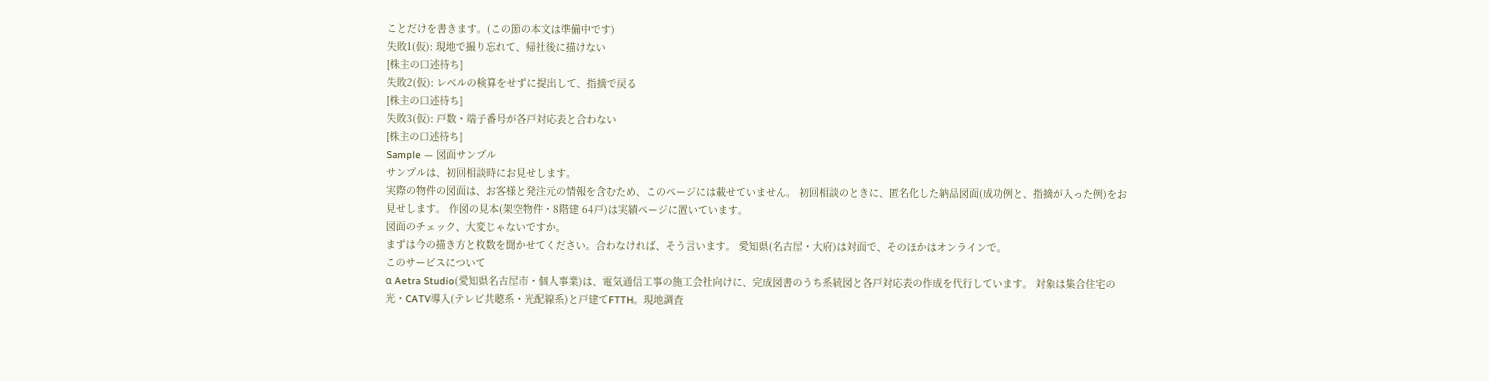ことだけを書きます。(この節の本文は準備中です)
失敗1(仮): 現地で撮り忘れて、帰社後に描けない
[株主の口述待ち]
失敗2(仮): レベルの検算をせずに提出して、指摘で戻る
[株主の口述待ち]
失敗3(仮): 戸数・端子番号が各戸対応表と合わない
[株主の口述待ち]
Sample — 図面サンプル
サンプルは、初回相談時にお見せします。
実際の物件の図面は、お客様と発注元の情報を含むため、このページには載せていません。 初回相談のときに、匿名化した納品図面(成功例と、指摘が入った例)をお見せします。 作図の見本(架空物件・8階建 64戸)は実績ページに置いています。
図面のチェック、大変じゃないですか。
まずは今の描き方と枚数を聞かせてください。合わなければ、そう言います。 愛知県(名古屋・大府)は対面で、そのほかはオンラインで。
このサービスについて
α Aetra Studio(愛知県名古屋市・個人事業)は、電気通信工事の施工会社向けに、完成図書のうち系統図と各戸対応表の作成を代行しています。 対象は集合住宅の光・CATV導入(テレビ共聴系・光配線系)と戸建てFTTH。現地調査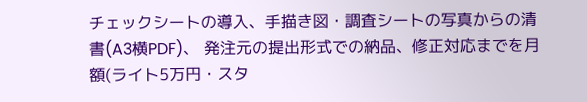チェックシートの導入、手描き図・調査シートの写真からの清書(A3横PDF)、 発注元の提出形式での納品、修正対応までを月額(ライト5万円・スタ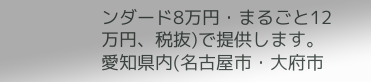ンダード8万円・まるごと12万円、税抜)で提供します。 愛知県内(名古屋市・大府市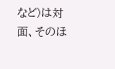など)は対面、そのほ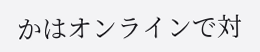かはオンラインで対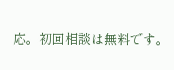応。初回相談は無料です。